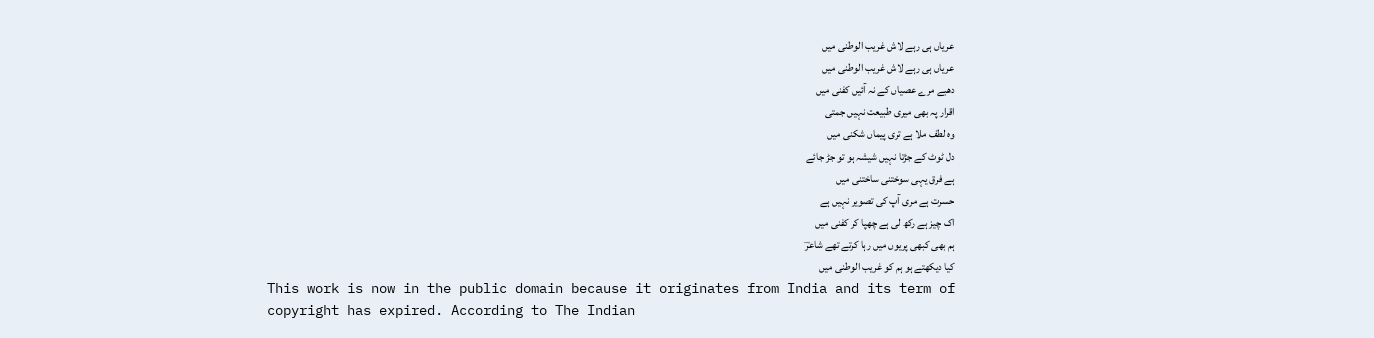عریاں ہی رہے لاش غریب الوطنی میں
عریاں ہی رہے لاش غریب الوطنی میں
دھبے مرے عصیاں کے نہ آئیں کفنی میں
اقرار پہ بھی میری طبیعت نہیں جمتی
وہ لطف ملا ہے تری پیماں شکنی میں
دل ٹوٹ کے جڑتا نہیں شیشہ ہو تو جڑ جائے
ہے فرق یہی سوختنی ساختنی میں
حسرت ہے مری آپ کی تصویر نہیں ہے
اک چیز ہے رکھ لی ہے چھپا کر کفنی میں
ہم بھی کبھی پریوں میں رہا کرتے تھے شاعرؔ
کیا دیکھتے ہو ہم کو غریب الوطنی میں
This work is now in the public domain because it originates from India and its term of copyright has expired. According to The Indian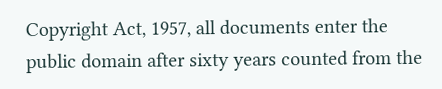Copyright Act, 1957, all documents enter the public domain after sixty years counted from the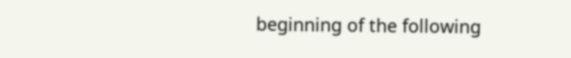beginning of the following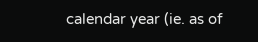calendar year (ie. as of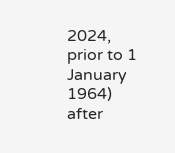2024, prior to 1 January 1964) after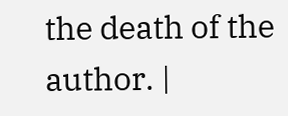the death of the author. |